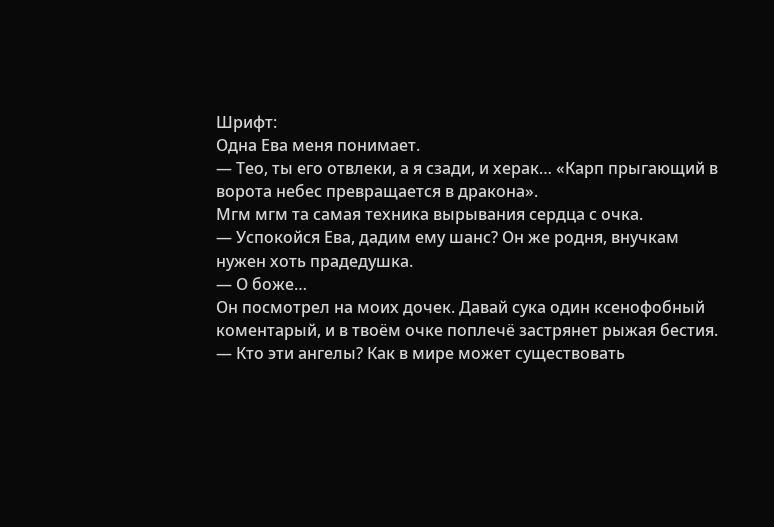Шрифт:
Одна Ева меня понимает.
— Тео, ты его отвлеки, а я сзади, и херак… «Карп прыгающий в ворота небес превращается в дракона».
Мгм мгм та самая техника вырывания сердца с очка.
— Успокойся Ева, дадим ему шанс? Он же родня, внучкам нужен хоть прадедушка.
— О боже…
Он посмотрел на моих дочек. Давай сука один ксенофобный коментарый, и в твоём очке поплечё застрянет рыжая бестия.
— Кто эти ангелы? Как в мире может существовать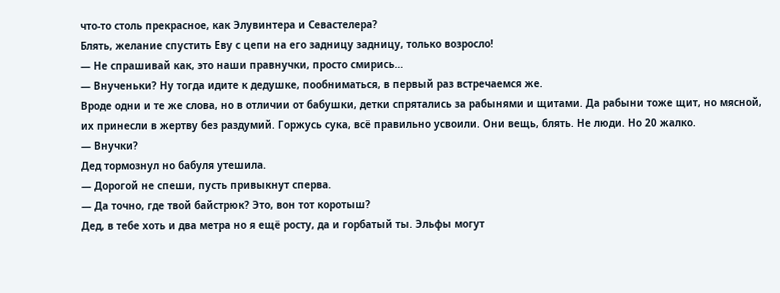что-то столь прекрасное, как Элувинтера и Севастелера?
Блять, желание спустить Еву с цепи на его задницу задницу, только возросло!
— Не спрашивай как, это наши правнучки, просто смирись…
— Внученьки? Ну тогда идите к дедушке, пообниматься, в первый раз встречаемся же.
Вроде одни и те же слова, но в отличии от бабушки, детки спрятались за рабынями и щитами. Да рабыни тоже щит, но мясной, их принесли в жертву без раздумий. Горжусь сука, всё правильно усвоили. Они вещь, блять. Не люди. Но 20 жалко.
— Внучки?
Дед тормознул но бабуля утешила.
— Дорогой не спеши, пусть привыкнут сперва.
— Да точно, где твой байстрюк? Это, вон тот коротыш?
Дед, в тебе хоть и два метра но я ещё росту, да и горбатый ты. Эльфы могут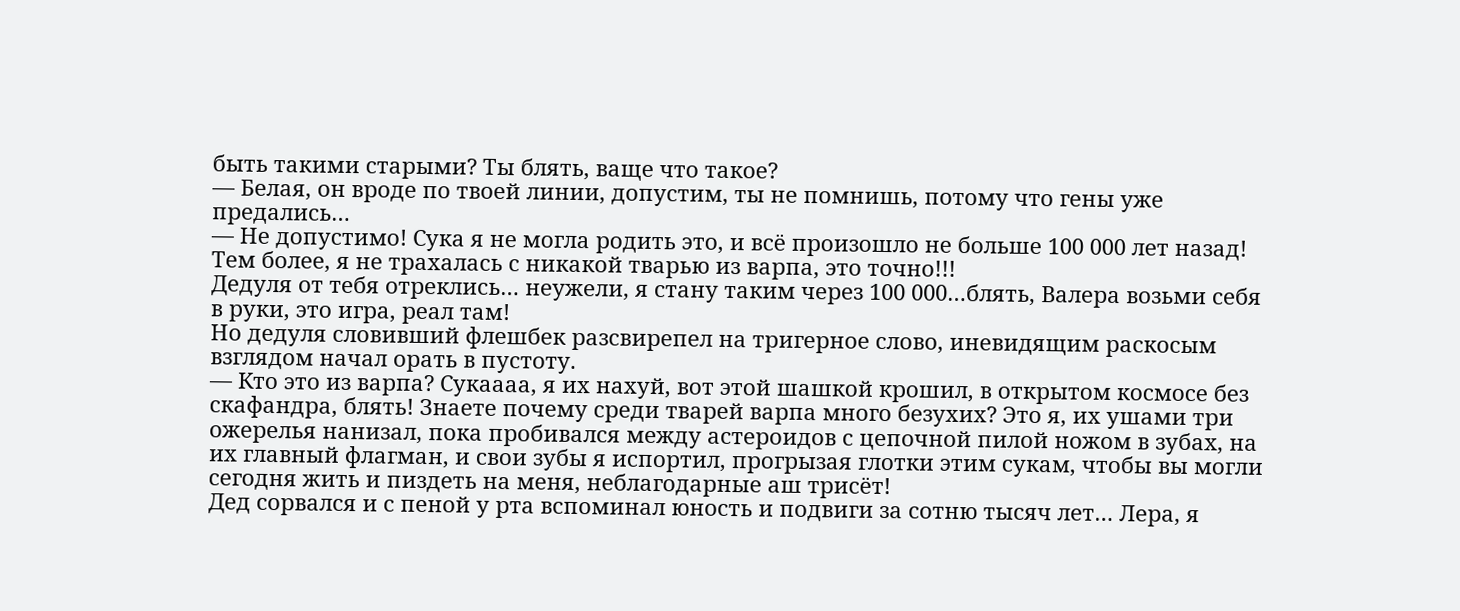быть такими старыми? Ты блять, ваще что такое?
— Белая, он вроде по твоей линии, допустим, ты не помнишь, потому что гены уже предались…
— Не допустимо! Сука я не могла родить это, и всё произошло не больше 100 000 лет назад! Тем более, я не трахалась с никакой тварью из варпа, это точно!!!
Дедуля от тебя отреклись… неужели, я стану таким через 100 000…блять, Валера возьми себя в руки, это игра, реал там!
Но дедуля словивший флешбек разсвирепел на тригерное слово, иневидящим раскосым взглядом начал орать в пустоту.
— Кто это из варпа? Сукаааа, я их нахуй, вот этой шашкой крошил, в открытом космосе без скафандра, блять! Знаете почему среди тварей варпа много безухих? Это я, их ушами три ожерелья нанизал, пока пробивался между астероидов с цепочной пилой ножом в зубах, на их главный флагман, и свои зубы я испортил, прогрызая глотки этим сукам, чтобы вы могли сегодня жить и пиздеть на меня, неблагодарные аш трисёт!
Дед сорвался и с пеной у рта вспоминал юность и подвиги за сотню тысяч лет… Лера, я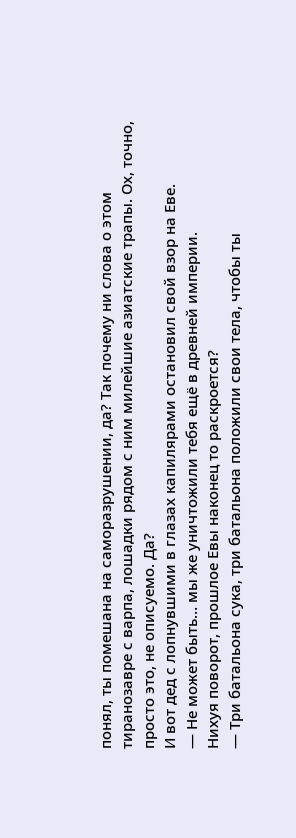понял, ты помешана на саморазрушении, да? Так почему ни слова о этом тиранозавре с варпа, лошадки рядом с ним милейшие азиатские трапы. Ох, точно, просто это, не описуемо. Да?
И вот дед с лопнувшими в глазах капилярами остановил свой взор на Еве.
— Не может быть… мы же уничтожили тебя ещё в древней империи.
Нихуя поворот, прошлое Евы наконец то раскроется?
— Три батальона сука, три батальона положили свои тела, чтобы ты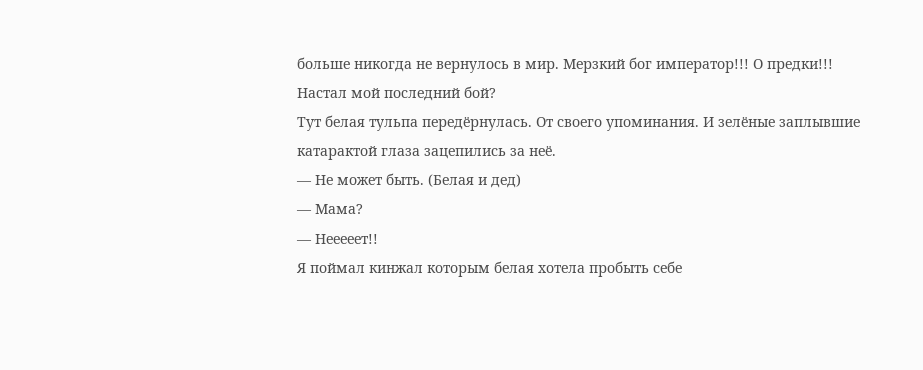больше никогда не вернулось в мир. Мерзкий бог император!!! О предки!!! Настал мой последний бой?
Тут белая тульпа передёрнулась. От своего упоминания. И зелёные заплывшие катарактой глаза зацепились за неё.
— Не может быть. (Белая и дед)
— Мама?
— Нееееет!!
Я поймал кинжал которым белая хотела пробыть себе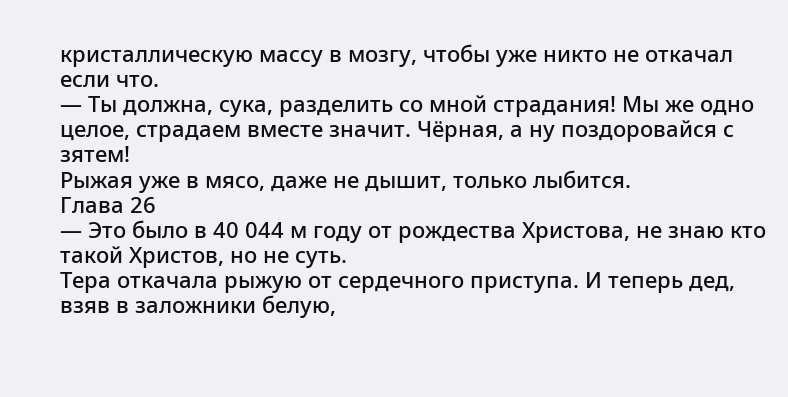кристаллическую массу в мозгу, чтобы уже никто не откачал если что.
— Ты должна, сука, разделить со мной страдания! Мы же одно целое, страдаем вместе значит. Чёрная, а ну поздоровайся с зятем!
Рыжая уже в мясо, даже не дышит, только лыбится.
Глава 26
— Это было в 40 044 м году от рождества Христова, не знаю кто такой Христов, но не суть.
Тера откачала рыжую от сердечного приступа. И теперь дед, взяв в заложники белую,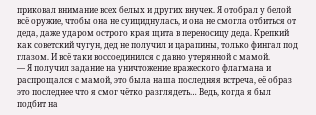приковал внимание всех белых и других внучек. Я отобрал у белой всё оружие, чтобы она не суициднулась, и она не смогла отбиться от деда, даже ударом острого края щита в переносицу деда. Крепкий как советский чугун, дед не получил и царапины, только фингал под глазом. И всё таки воссоединился с давно утерянной с мамой.
— Я получил задание на уничтожение вражеского флагмана и распрощался с мамой, это была наша последняя встреча, её образ это последнее что я смог чётко разглядеть… Ведь, когда я был подбит на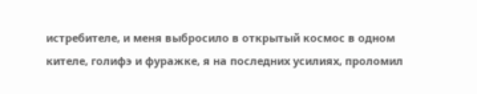истребителе, и меня выбросило в открытый космос в одном кителе, голифэ и фуражке, я на последних усилиях, проломил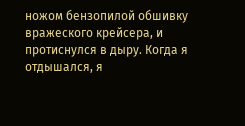ножом бензопилой обшивку вражеского крейсера, и протиснулся в дыру. Когда я отдышался, я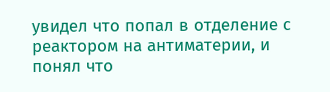увидел что попал в отделение с реактором на антиматерии, и понял что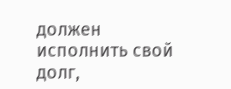должен исполнить свой долг,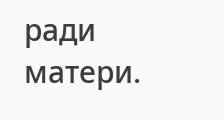ради матери.